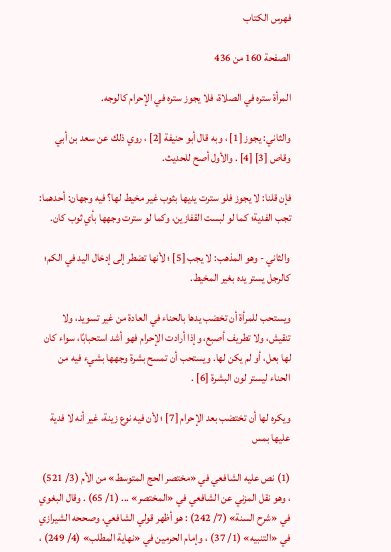فهرس الكتاب

الصفحة 160 من 436

المرأة ستره في الصلاة، فلا يجوز ستره في الإحرام كالوجه.

والثاني: يجوز [1] ، وبه قال أبو حنيفة [2] ، روي ذلك عن سعد بن أبي وقاص [3] [4] . والأول أصح للحديث.

فإن قلنا: لا يجوز فلو سترت يديها بثوب غير مخيط لها؟ فيه وجهان: أحدهما: تجب الفدية؛ كما لو لبست القفازين، وكما لو سترت وجهها بأي ثوب كان.

والثاني - وهو المذهب: لا يجب [5] ؛ لأنها تضطر إلى إدخال اليد في الكم؛ كالرجل يستر يده بغير المخيط.

ويستحب للمرأة أن تخضب يدها بالحناء في العادة من غير تسويد، ولا تنقيش، ولا تطريف أصبع، وإذا أرادت الإحرام فهو أشد استحبابًا، سواء كان لها بعل، أو لم يكن لها. ويستحب أن تمسح بشرة وجهها بشيء فيه من الحناء ليستر لون البشرة [6] .

ويكره لها أن تختضب بعد الإحرام [7] ؛ لأن فيه نوع زينة، غير أنه لا فدية عليها بمس

(1) نص عليه الشافعي في «مختصر الحج المتوسط» من الأم (3/ 521) ، وهو نقل المزني عن الشافعي في «المختصر» ... (1/ 65) . وقال البغوي في «شرح السنة» (7/ 242) : هو أظهر قولي الشافعي، وصححه الشيرازي في «التنبيه» (1/ 37) ، وإمام الحرمين في «نهاية المطلب» (4/ 249) ،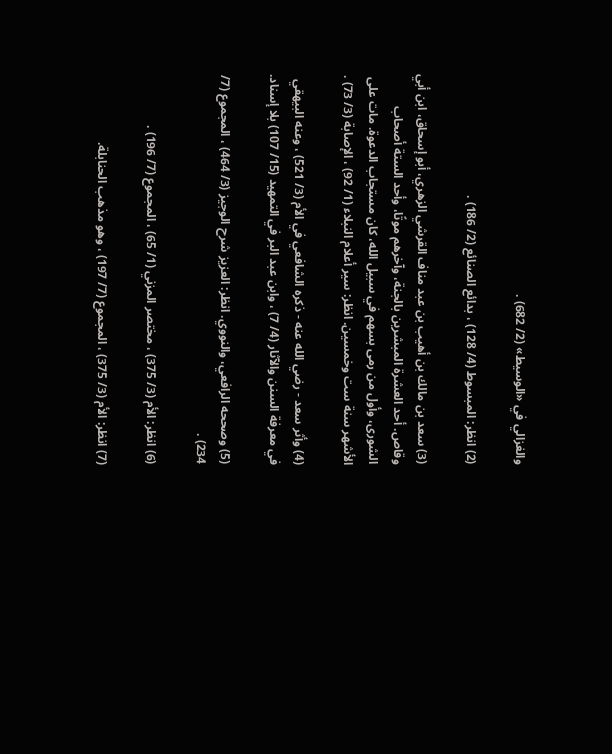والغزالي في «الوسيط» (2/ 682) .

(2) انظر: المبسوط (4/ 128) ، بدائع الصنائع (2/ 186) .

(3) سعد بن مالك بن أهيب بن عبد مناف القرشي الزهري، أبو إسحاق، ابن أبي وقاص. أحد العشرة المبشرين بالجنة، وآخرهم موتًا، وأحد الستة أصحاب الشورى، وأول من رمى بسهم في سبيل الله، كان مستجاب الدعوة. مات على الأشهر سنة ست وخمسين. انظر: سير أعلام النبلاء (1/ 92) ، الإصابة (3/ 73) .

(4) وأثر سعد - رضي الله عنه - ذكره الشافعي في الأم (3/ 521) ، وعنه البيهقي في معرفة السنن والآثار (4/ 7) ، وابن عبد البر في التمهيد (15/ 107) بلا إسناد.

(5) وصححه الرافعي، والنووي. انظر: العزيز شرح الوجيز (3/ 464) ، المجموع (7/ 234) .

(6) انظر: الأم (3/ 375) ، مختصر المزني (1/ 65) ، المجموع (7/ 196) .

(7) انظر: الأم (3/ 375) ، المجموع (7/ 197) ، وهو مذهب الحنابلة.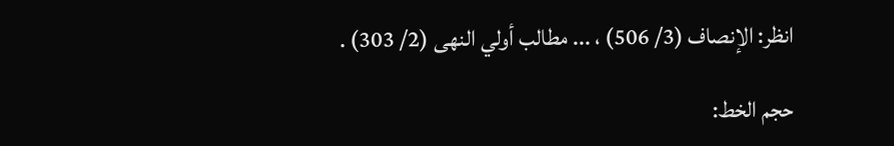انظر: الإنصاف (3/ 506) ، ... مطالب أولي النهى (2/ 303) .

حجم الخط: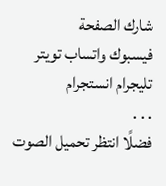شارك الصفحة
فيسبوك واتساب تويتر تليجرام انستجرام
. . .
فضلًا انتظر تحميل الصوت